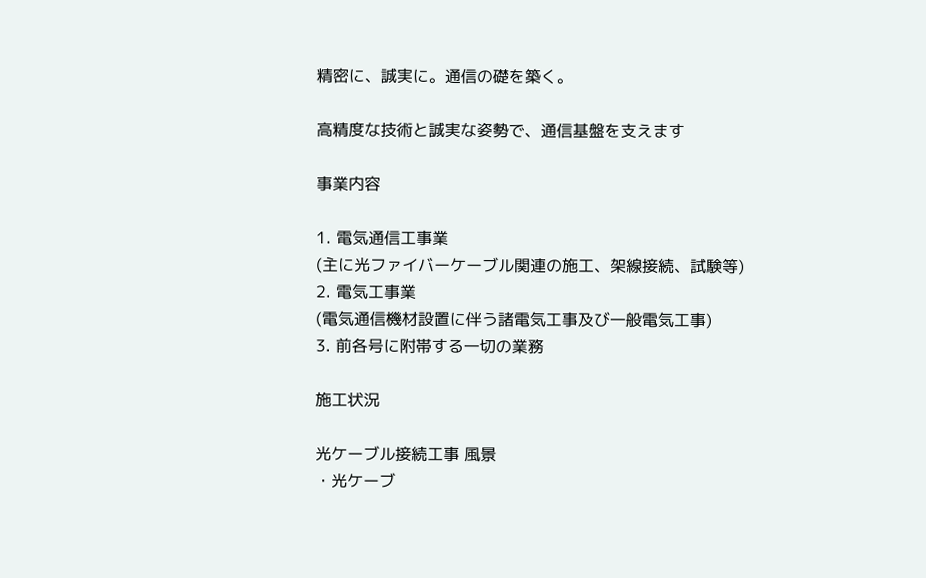精密に、誠実に。通信の礎を築く。

高精度な技術と誠実な姿勢で、通信基盤を支えます

事業内容

1. 電気通信工事業
(主に光ファイバーケーブル関連の施工、架線接続、試験等)
2. 電気工事業
(電気通信機材設置に伴う諸電気工事及び一般電気工事)
3. 前各号に附帯する一切の業務

施工状況

光ケーブル接続工事 風景
・光ケーブ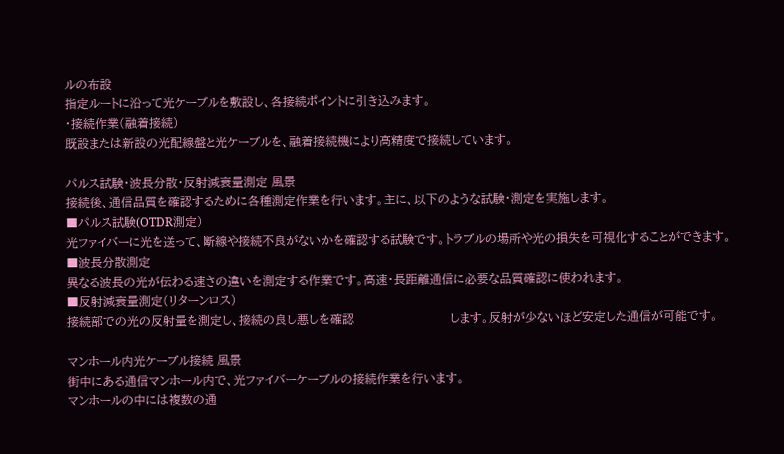ルの布設
指定ルートに沿って光ケーブルを敷設し、各接続ポイントに引き込みます。
・接続作業(融着接続)
既設または新設の光配線盤と光ケーブルを、融着接続機により高精度で接続しています。

パルス試験・波長分散・反射減衰量測定 風景
接続後、通信品質を確認するために各種測定作業を行います。主に、以下のような試験・測定を実施します。
■パルス試験(OTDR測定)
光ファイバーに光を送って、断線や接続不良がないかを確認する試験です。トラブルの場所や光の損失を可視化することができます。
■波長分散測定
異なる波長の光が伝わる速さの違いを測定する作業です。高速・長距離通信に必要な品質確認に使われます。
■反射減衰量測定(リターンロス)
接続部での光の反射量を測定し、接続の良し悪しを確認                        します。反射が少ないほど安定した通信が可能です。

マンホール内光ケーブル接続 風景
街中にある通信マンホール内で、光ファイバーケーブルの接続作業を行います。
マンホールの中には複数の通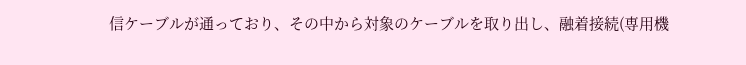信ケーブルが通っており、その中から対象のケーブルを取り出し、融着接続(専用機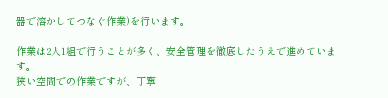器で溶かしてつなぐ作業)を行います。

作業は2人1組で行うことが多く、安全管理を徹底したうえで進めています。
狭い空間での作業ですが、丁寧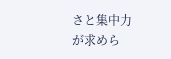さと集中力が求めら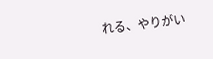れる、やりがい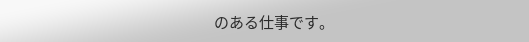のある仕事です。